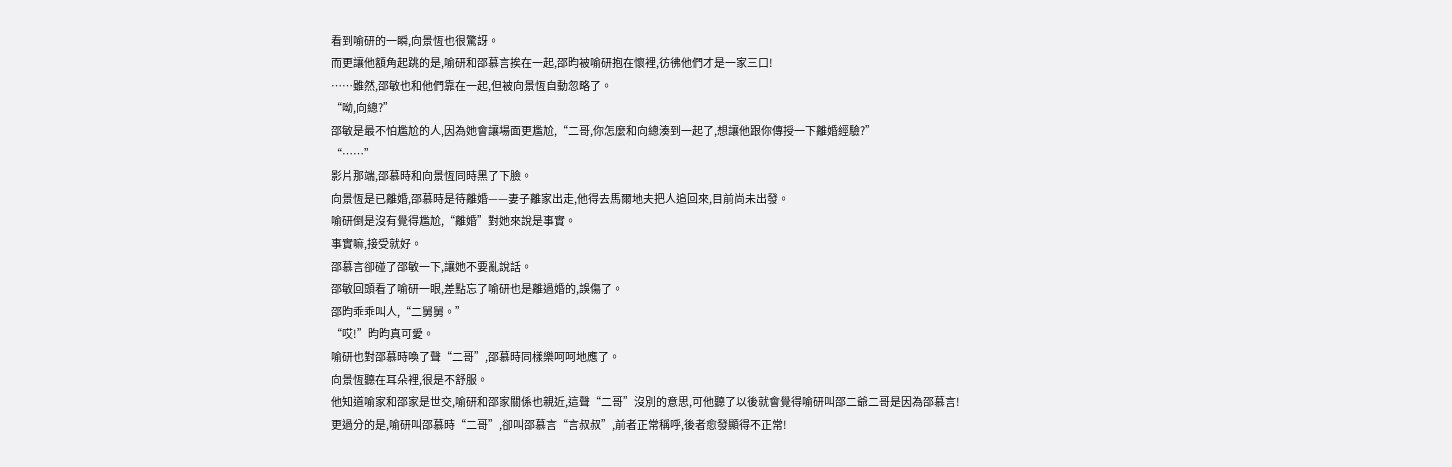看到喻研的一瞬,向景恆也很驚訝。
而更讓他額角起跳的是,喻研和邵慕言挨在一起,邵昀被喻研抱在懷裡,彷彿他們才是一家三口!
……雖然,邵敏也和他們靠在一起,但被向景恆自動忽略了。
“呦,向總?”
邵敏是最不怕尷尬的人,因為她會讓場面更尷尬,“二哥,你怎麼和向總湊到一起了,想讓他跟你傳授一下離婚經驗?”
“……”
影片那端,邵慕時和向景恆同時黑了下臉。
向景恆是已離婚,邵慕時是待離婚——妻子離家出走,他得去馬爾地夫把人追回來,目前尚未出發。
喻研倒是沒有覺得尷尬,“離婚”對她來說是事實。
事實嘛,接受就好。
邵慕言卻碰了邵敏一下,讓她不要亂說話。
邵敏回頭看了喻研一眼,差點忘了喻研也是離過婚的,誤傷了。
邵昀乖乖叫人,“二舅舅。”
“哎!”昀昀真可愛。
喻研也對邵慕時喚了聲“二哥”,邵慕時同樣樂呵呵地應了。
向景恆聽在耳朵裡,很是不舒服。
他知道喻家和邵家是世交,喻研和邵家關係也親近,這聲“二哥”沒別的意思,可他聽了以後就會覺得喻研叫邵二爺二哥是因為邵慕言!
更過分的是,喻研叫邵慕時“二哥”,卻叫邵慕言“言叔叔”,前者正常稱呼,後者愈發顯得不正常!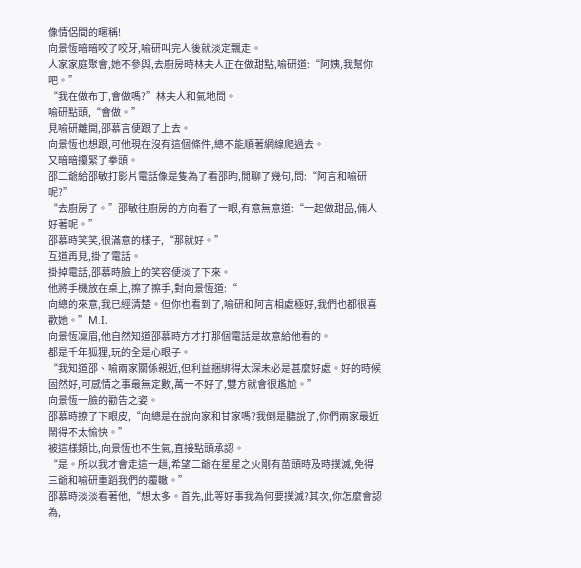像情侶間的暱稱!
向景恆暗暗咬了咬牙,喻研叫完人後就淡定飄走。
人家家庭聚會,她不參與,去廚房時林夫人正在做甜點,喻研道:“阿姨,我幫你吧。”
“我在做布丁,會做嗎?”林夫人和氣地問。
喻研點頭,“會做。”
見喻研離開,邵慕言便跟了上去。
向景恆也想跟,可他現在沒有這個條件,總不能順著網線爬過去。
又暗暗攥緊了拳頭。
邵二爺給邵敏打影片電話像是隻為了看邵昀,閒聊了幾句,問:“阿言和喻研呢?”
“去廚房了。”邵敏往廚房的方向看了一眼,有意無意道:“一起做甜品,倆人好著呢。”
邵慕時笑笑,很滿意的樣子,“那就好。”
互道再見,掛了電話。
掛掉電話,邵慕時臉上的笑容便淡了下來。
他將手機放在桌上,擦了擦手,對向景恆道:“
向總的來意,我已經清楚。但你也看到了,喻研和阿言相處極好,我們也都很喜歡她。”M.Ι.
向景恆凜眉,他自然知道邵慕時方才打那個電話是故意給他看的。
都是千年狐狸,玩的全是心眼子。
“我知道邵、喻兩家關係親近,但利益捆綁得太深未必是甚麼好處。好的時候固然好,可感情之事最無定數,萬一不好了,雙方就會很尷尬。”
向景恆一臉的勸告之姿。
邵慕時撩了下眼皮,“向總是在說向家和甘家嗎?我倒是聽說了,你們兩家最近鬧得不太愉快。”
被這樣類比,向景恆也不生氣,直接點頭承認。
“是。所以我才會走這一趟,希望二爺在星星之火剛有苗頭時及時撲滅,免得三爺和喻研重蹈我們的覆轍。”
邵慕時淡淡看著他,“想太多。首先,此等好事我為何要撲滅?其次,你怎麼會認為,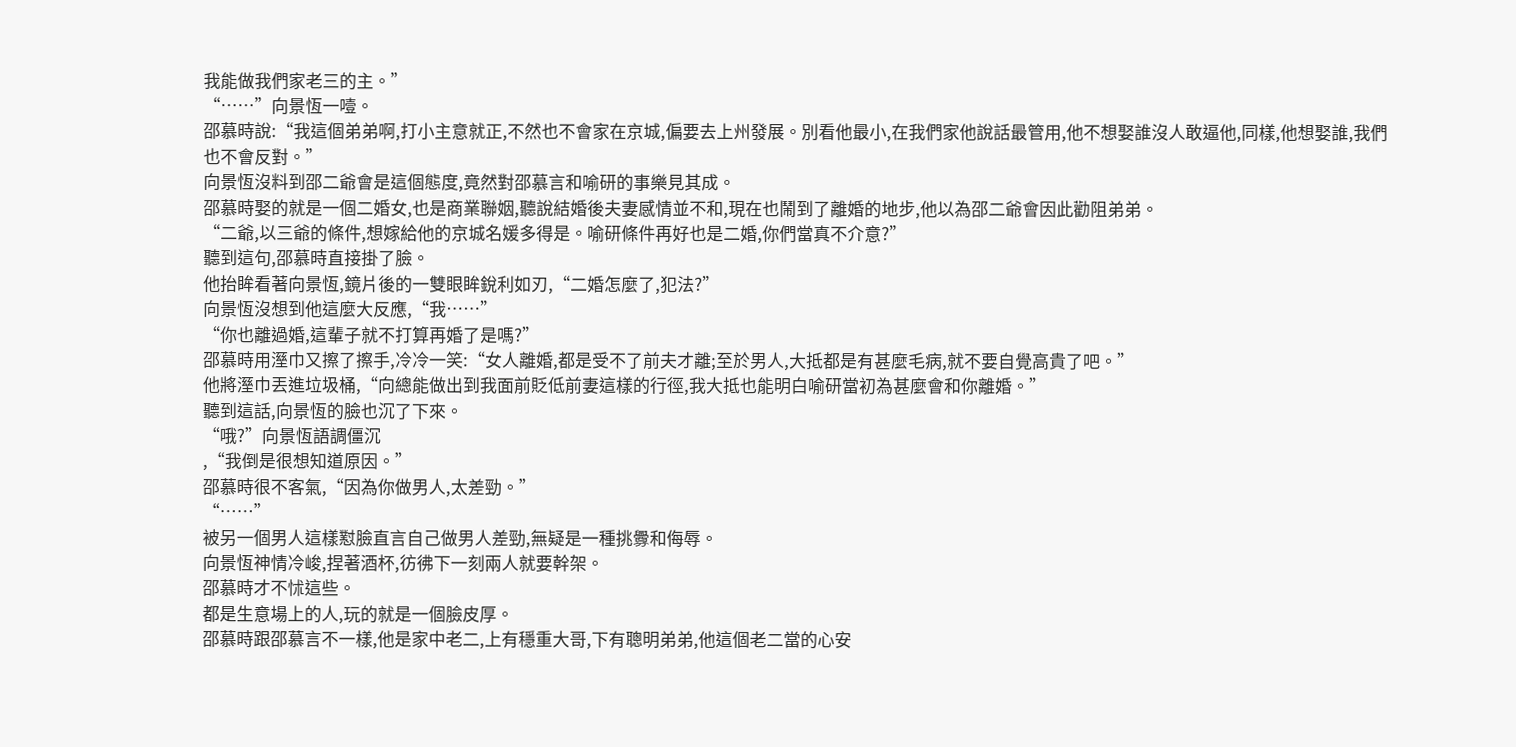我能做我們家老三的主。”
“……”向景恆一噎。
邵慕時說:“我這個弟弟啊,打小主意就正,不然也不會家在京城,偏要去上州發展。別看他最小,在我們家他說話最管用,他不想娶誰沒人敢逼他,同樣,他想娶誰,我們也不會反對。”
向景恆沒料到邵二爺會是這個態度,竟然對邵慕言和喻研的事樂見其成。
邵慕時娶的就是一個二婚女,也是商業聯姻,聽說結婚後夫妻感情並不和,現在也鬧到了離婚的地步,他以為邵二爺會因此勸阻弟弟。
“二爺,以三爺的條件,想嫁給他的京城名媛多得是。喻研條件再好也是二婚,你們當真不介意?”
聽到這句,邵慕時直接掛了臉。
他抬眸看著向景恆,鏡片後的一雙眼眸銳利如刃,“二婚怎麼了,犯法?”
向景恆沒想到他這麼大反應,“我……”
“你也離過婚,這輩子就不打算再婚了是嗎?”
邵慕時用溼巾又擦了擦手,冷冷一笑:“女人離婚,都是受不了前夫才離;至於男人,大抵都是有甚麼毛病,就不要自覺高貴了吧。”
他將溼巾丟進垃圾桶,“向總能做出到我面前貶低前妻這樣的行徑,我大抵也能明白喻研當初為甚麼會和你離婚。”
聽到這話,向景恆的臉也沉了下來。
“哦?”向景恆語調僵沉
,“我倒是很想知道原因。”
邵慕時很不客氣,“因為你做男人,太差勁。”
“……”
被另一個男人這樣懟臉直言自己做男人差勁,無疑是一種挑釁和侮辱。
向景恆神情冷峻,捏著酒杯,彷彿下一刻兩人就要幹架。
邵慕時才不怵這些。
都是生意場上的人,玩的就是一個臉皮厚。
邵慕時跟邵慕言不一樣,他是家中老二,上有穩重大哥,下有聰明弟弟,他這個老二當的心安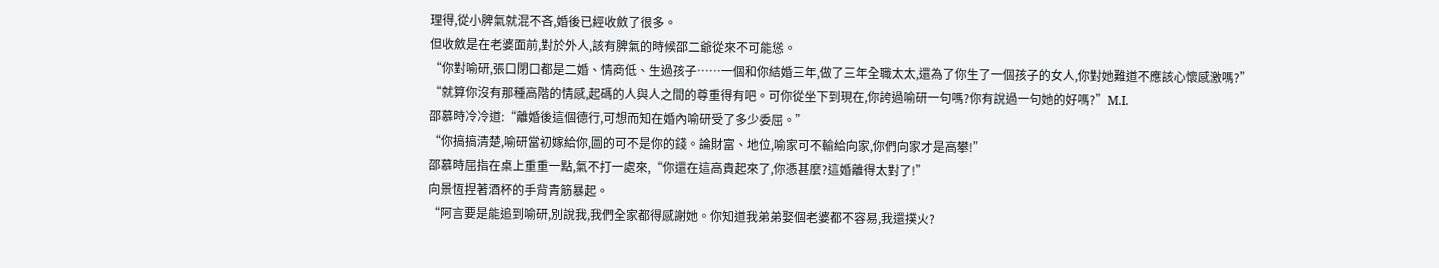理得,從小脾氣就混不吝,婚後已經收斂了很多。
但收斂是在老婆面前,對於外人,該有脾氣的時候邵二爺從來不可能慫。
“你對喻研,張口閉口都是二婚、情商低、生過孩子……一個和你結婚三年,做了三年全職太太,還為了你生了一個孩子的女人,你對她難道不應該心懷感激嗎?”
“就算你沒有那種高階的情感,起碼的人與人之間的尊重得有吧。可你從坐下到現在,你誇過喻研一句嗎?你有說過一句她的好嗎?”M.Ι.
邵慕時冷冷道:“離婚後這個德行,可想而知在婚內喻研受了多少委屈。”
“你搞搞清楚,喻研當初嫁給你,圖的可不是你的錢。論財富、地位,喻家可不輸給向家,你們向家才是高攀!”
邵慕時屈指在桌上重重一點,氣不打一處來,“你還在這高貴起來了,你憑甚麼?這婚離得太對了!”
向景恆捏著酒杯的手背青筋暴起。
“阿言要是能追到喻研,別說我,我們全家都得感謝她。你知道我弟弟娶個老婆都不容易,我還撲火?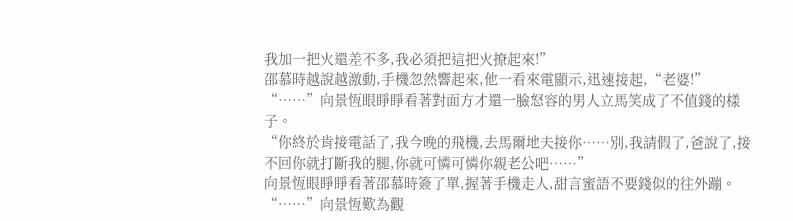我加一把火還差不多,我必須把這把火撩起來!”
邵慕時越說越激動,手機忽然響起來,他一看來電顯示,迅速接起,“老婆!”
“……”向景恆眼睜睜看著對面方才還一臉怒容的男人立馬笑成了不值錢的樣子。
“你終於肯接電話了,我今晚的飛機,去馬爾地夫接你……別,我請假了,爸說了,接不回你就打斷我的腿,你就可憐可憐你親老公吧……”
向景恆眼睜睜看著邵慕時簽了單,握著手機走人,甜言蜜語不要錢似的往外蹦。
“……”向景恆歎為觀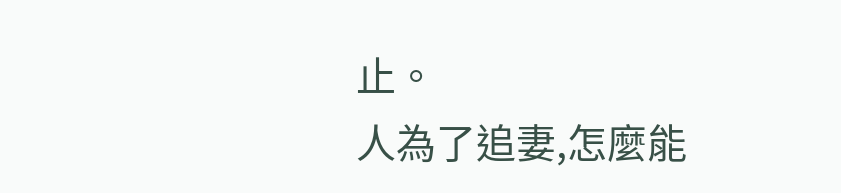止。
人為了追妻,怎麼能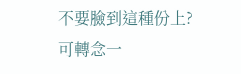不要臉到這種份上?
可轉念一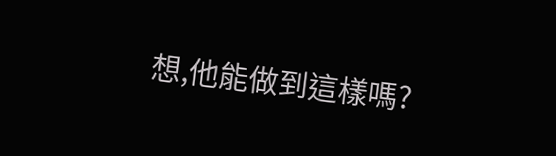想,他能做到這樣嗎?